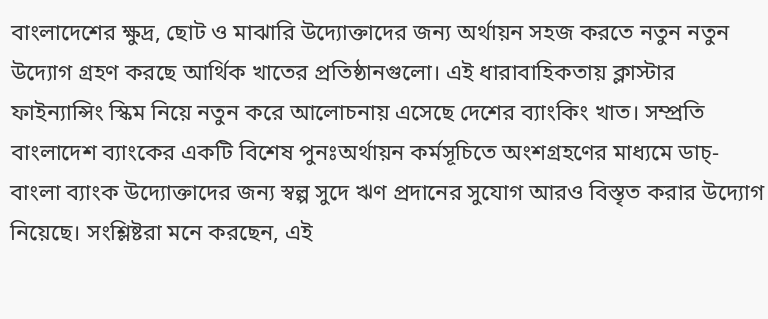বাংলাদেশের ক্ষুদ্র, ছোট ও মাঝারি উদ্যোক্তাদের জন্য অর্থায়ন সহজ করতে নতুন নতুন উদ্যোগ গ্রহণ করছে আর্থিক খাতের প্রতিষ্ঠানগুলো। এই ধারাবাহিকতায় ক্লাস্টার ফাইন্যান্সিং স্কিম নিয়ে নতুন করে আলোচনায় এসেছে দেশের ব্যাংকিং খাত। সম্প্রতি বাংলাদেশ ব্যাংকের একটি বিশেষ পুনঃঅর্থায়ন কর্মসূচিতে অংশগ্রহণের মাধ্যমে ডাচ্-বাংলা ব্যাংক উদ্যোক্তাদের জন্য স্বল্প সুদে ঋণ প্রদানের সুযোগ আরও বিস্তৃত করার উদ্যোগ নিয়েছে। সংশ্লিষ্টরা মনে করছেন, এই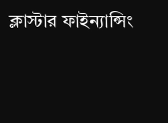ক্লাস্টার ফাইন্যান্সিং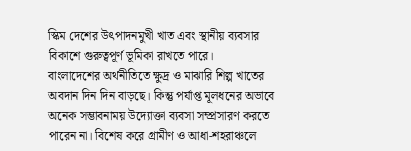স্কিম দেশের উৎপাদনমুখী খাত এবং স্থানীয় ব্যবসার বিকাশে গুরুত্বপূর্ণ ভূমিকা রাখতে পারে।
বাংলাদেশের অর্থনীতিতে ক্ষুদ্র ও মাঝারি শিল্প খাতের অবদান দিন দিন বাড়ছে। কিন্তু পর্যাপ্ত মূলধনের অভাবে অনেক সম্ভাবনাময় উদ্যোক্তা ব্যবসা সম্প্রসারণ করতে পারেন না। বিশেষ করে গ্রামীণ ও আধা-শহরাঞ্চলে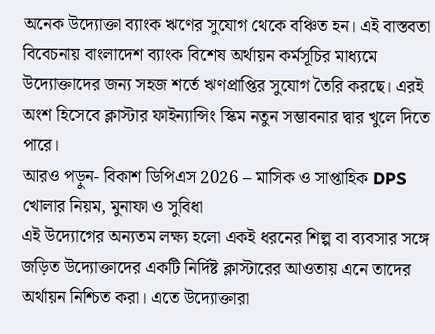অনেক উদ্যোক্তা ব্যাংক ঋণের সুযোগ থেকে বঞ্চিত হন। এই বাস্তবতা বিবেচনায় বাংলাদেশ ব্যাংক বিশেষ অর্থায়ন কর্মসূচির মাধ্যমে উদ্যোক্তাদের জন্য সহজ শর্তে ঋণপ্রাপ্তির সুযোগ তৈরি করছে। এরই অংশ হিসেবে ক্লাস্টার ফাইন্যান্সিং স্কিম নতুন সম্ভাবনার দ্বার খুলে দিতে পারে।
আরও পড়ুন- বিকাশ ডিপিএস 2026 – মাসিক ও সাপ্তাহিক DPS খোলার নিয়ম, মুনাফা ও সুবিধা
এই উদ্যোগের অন্যতম লক্ষ্য হলো একই ধরনের শিল্প বা ব্যবসার সঙ্গে জড়িত উদ্যোক্তাদের একটি নির্দিষ্ট ক্লাস্টারের আওতায় এনে তাদের অর্থায়ন নিশ্চিত করা। এতে উদ্যোক্তারা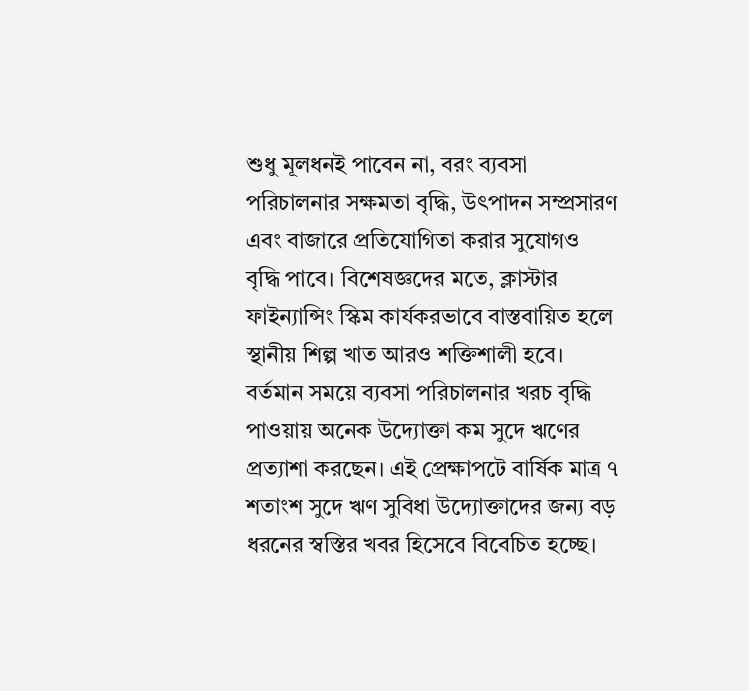শুধু মূলধনই পাবেন না, বরং ব্যবসা পরিচালনার সক্ষমতা বৃদ্ধি, উৎপাদন সম্প্রসারণ এবং বাজারে প্রতিযোগিতা করার সুযোগও বৃদ্ধি পাবে। বিশেষজ্ঞদের মতে, ক্লাস্টার ফাইন্যান্সিং স্কিম কার্যকরভাবে বাস্তবায়িত হলে স্থানীয় শিল্প খাত আরও শক্তিশালী হবে।
বর্তমান সময়ে ব্যবসা পরিচালনার খরচ বৃদ্ধি পাওয়ায় অনেক উদ্যোক্তা কম সুদে ঋণের প্রত্যাশা করছেন। এই প্রেক্ষাপটে বার্ষিক মাত্র ৭ শতাংশ সুদে ঋণ সুবিধা উদ্যোক্তাদের জন্য বড় ধরনের স্বস্তির খবর হিসেবে বিবেচিত হচ্ছে।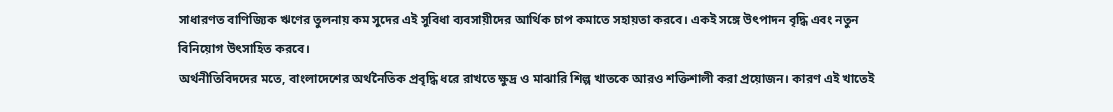সাধারণত বাণিজ্যিক ঋণের তুলনায় কম সুদের এই সুবিধা ব্যবসায়ীদের আর্থিক চাপ কমাতে সহায়তা করবে। একই সঙ্গে উৎপাদন বৃদ্ধি এবং নতুন বিনিয়োগ উৎসাহিত করবে।
অর্থনীতিবিদদের মতে, বাংলাদেশের অর্থনৈতিক প্রবৃদ্ধি ধরে রাখতে ক্ষুদ্র ও মাঝারি শিল্প খাতকে আরও শক্তিশালী করা প্রয়োজন। কারণ এই খাতেই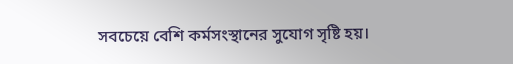সবচেয়ে বেশি কর্মসংস্থানের সুযোগ সৃষ্টি হয়।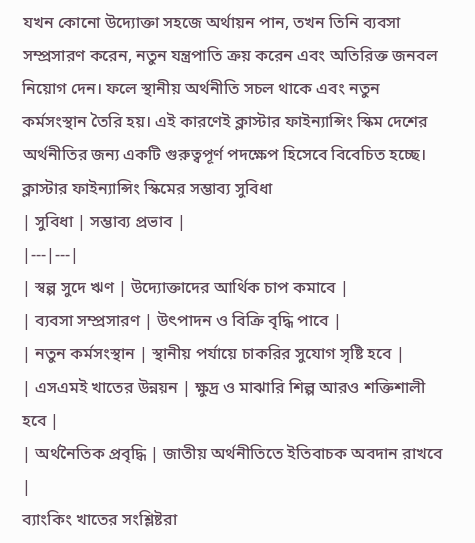যখন কোনো উদ্যোক্তা সহজে অর্থায়ন পান, তখন তিনি ব্যবসা সম্প্রসারণ করেন, নতুন যন্ত্রপাতি ক্রয় করেন এবং অতিরিক্ত জনবল নিয়োগ দেন। ফলে স্থানীয় অর্থনীতি সচল থাকে এবং নতুন কর্মসংস্থান তৈরি হয়। এই কারণেই ক্লাস্টার ফাইন্যান্সিং স্কিম দেশের অর্থনীতির জন্য একটি গুরুত্বপূর্ণ পদক্ষেপ হিসেবে বিবেচিত হচ্ছে।
ক্লাস্টার ফাইন্যান্সিং স্কিমের সম্ভাব্য সুবিধা
| সুবিধা | সম্ভাব্য প্রভাব |
|---|---|
| স্বল্প সুদে ঋণ | উদ্যোক্তাদের আর্থিক চাপ কমাবে |
| ব্যবসা সম্প্রসারণ | উৎপাদন ও বিক্রি বৃদ্ধি পাবে |
| নতুন কর্মসংস্থান | স্থানীয় পর্যায়ে চাকরির সুযোগ সৃষ্টি হবে |
| এসএমই খাতের উন্নয়ন | ক্ষুদ্র ও মাঝারি শিল্প আরও শক্তিশালী হবে |
| অর্থনৈতিক প্রবৃদ্ধি | জাতীয় অর্থনীতিতে ইতিবাচক অবদান রাখবে |
ব্যাংকিং খাতের সংশ্লিষ্টরা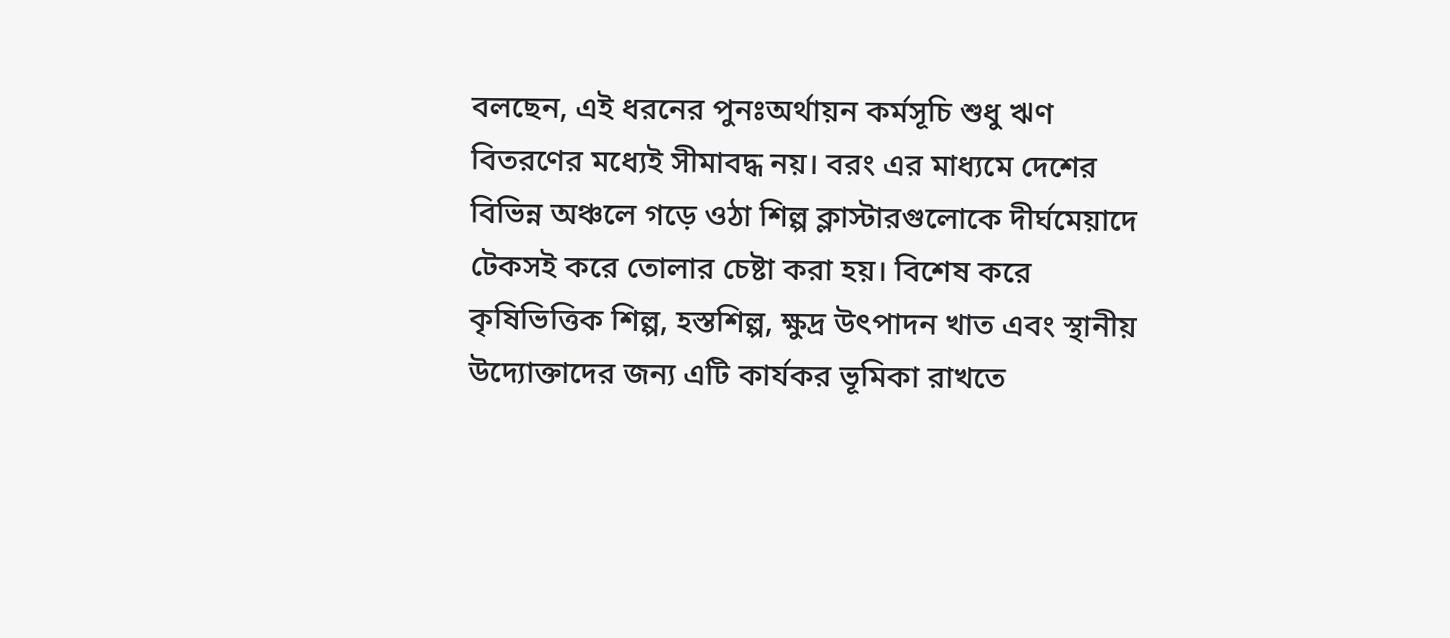বলছেন, এই ধরনের পুনঃঅর্থায়ন কর্মসূচি শুধু ঋণ বিতরণের মধ্যেই সীমাবদ্ধ নয়। বরং এর মাধ্যমে দেশের বিভিন্ন অঞ্চলে গড়ে ওঠা শিল্প ক্লাস্টারগুলোকে দীর্ঘমেয়াদে টেকসই করে তোলার চেষ্টা করা হয়। বিশেষ করে কৃষিভিত্তিক শিল্প, হস্তশিল্প, ক্ষুদ্র উৎপাদন খাত এবং স্থানীয় উদ্যোক্তাদের জন্য এটি কার্যকর ভূমিকা রাখতে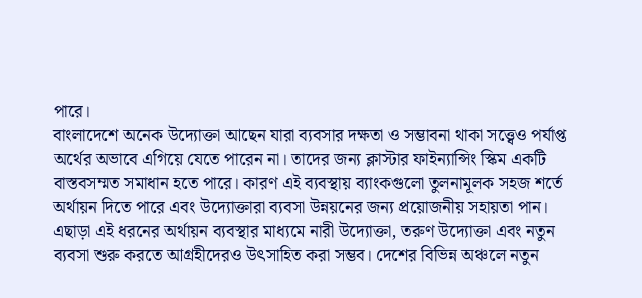পারে।
বাংলাদেশে অনেক উদ্যোক্তা আছেন যারা ব্যবসার দক্ষতা ও সম্ভাবনা থাকা সত্ত্বেও পর্যাপ্ত অর্থের অভাবে এগিয়ে যেতে পারেন না। তাদের জন্য ক্লাস্টার ফাইন্যান্সিং স্কিম একটি বাস্তবসম্মত সমাধান হতে পারে। কারণ এই ব্যবস্থায় ব্যাংকগুলো তুলনামূলক সহজ শর্তে অর্থায়ন দিতে পারে এবং উদ্যোক্তারা ব্যবসা উন্নয়নের জন্য প্রয়োজনীয় সহায়তা পান।
এছাড়া এই ধরনের অর্থায়ন ব্যবস্থার মাধ্যমে নারী উদ্যোক্তা, তরুণ উদ্যোক্তা এবং নতুন ব্যবসা শুরু করতে আগ্রহীদেরও উৎসাহিত করা সম্ভব। দেশের বিভিন্ন অঞ্চলে নতুন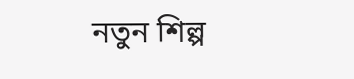নতুন শিল্প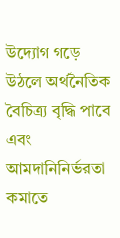উদ্যোগ গড়ে উঠলে অর্থনৈতিক বৈচিত্র্য বৃদ্ধি পাবে এবং আমদানিনির্ভরতা কমাতে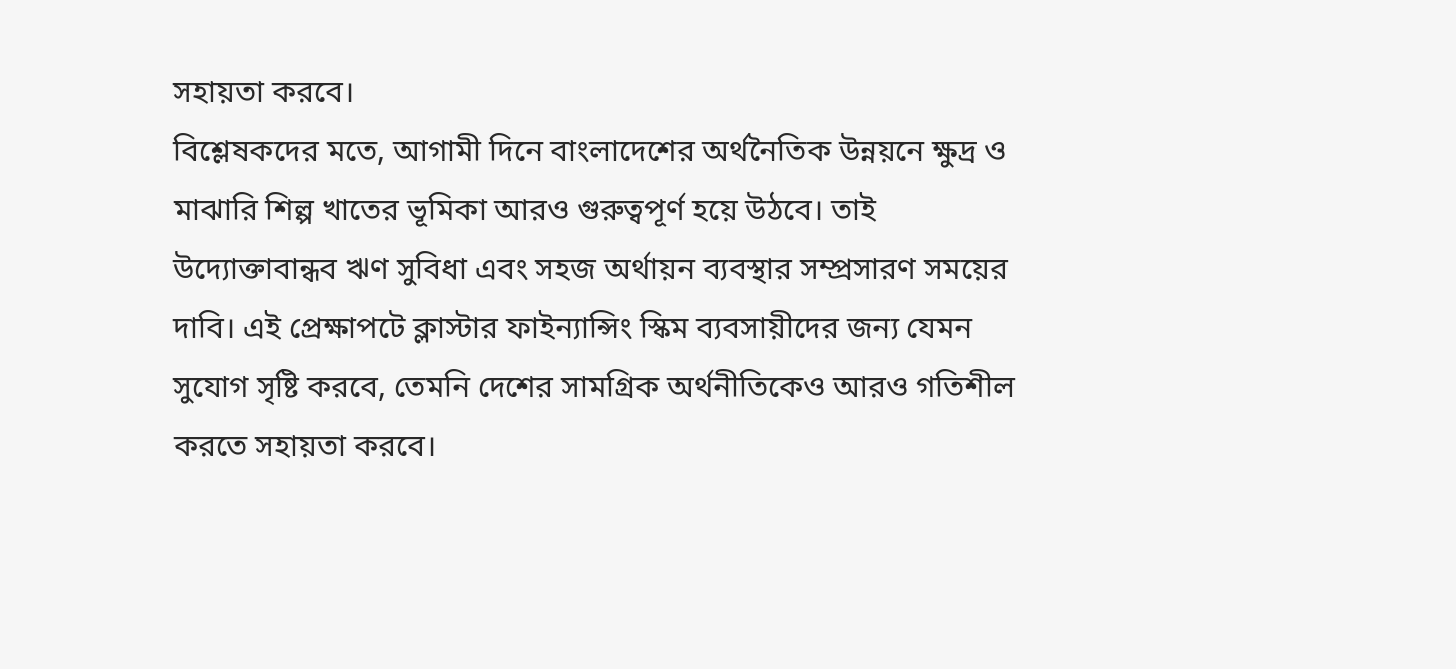সহায়তা করবে।
বিশ্লেষকদের মতে, আগামী দিনে বাংলাদেশের অর্থনৈতিক উন্নয়নে ক্ষুদ্র ও মাঝারি শিল্প খাতের ভূমিকা আরও গুরুত্বপূর্ণ হয়ে উঠবে। তাই উদ্যোক্তাবান্ধব ঋণ সুবিধা এবং সহজ অর্থায়ন ব্যবস্থার সম্প্রসারণ সময়ের দাবি। এই প্রেক্ষাপটে ক্লাস্টার ফাইন্যান্সিং স্কিম ব্যবসায়ীদের জন্য যেমন সুযোগ সৃষ্টি করবে, তেমনি দেশের সামগ্রিক অর্থনীতিকেও আরও গতিশীল করতে সহায়তা করবে।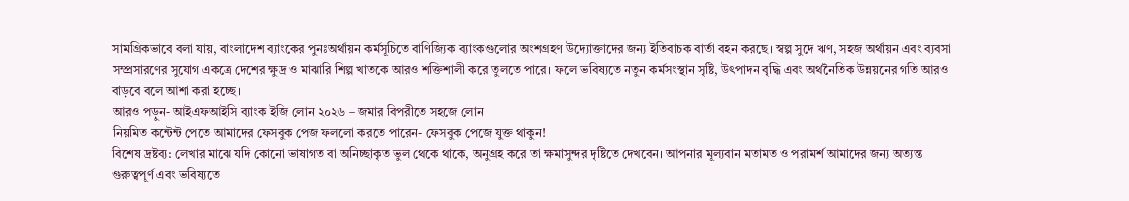সামগ্রিকভাবে বলা যায়, বাংলাদেশ ব্যাংকের পুনঃঅর্থায়ন কর্মসূচিতে বাণিজ্যিক ব্যাংকগুলোর অংশগ্রহণ উদ্যোক্তাদের জন্য ইতিবাচক বার্তা বহন করছে। স্বল্প সুদে ঋণ, সহজ অর্থায়ন এবং ব্যবসা সম্প্রসারণের সুযোগ একত্রে দেশের ক্ষুদ্র ও মাঝারি শিল্প খাতকে আরও শক্তিশালী করে তুলতে পারে। ফলে ভবিষ্যতে নতুন কর্মসংস্থান সৃষ্টি, উৎপাদন বৃদ্ধি এবং অর্থনৈতিক উন্নয়নের গতি আরও বাড়বে বলে আশা করা হচ্ছে।
আরও পড়ুন- আইএফআইসি ব্যাংক ইজি লোন ২০২৬ – জমার বিপরীতে সহজে লোন
নিয়মিত কন্টেন্ট পেতে আমাদের ফেসবুক পেজ ফললো করতে পারেন- ফেসবুক পেজে যুক্ত থাকুন!
বিশেষ দ্রষ্টব্য: লেখার মাঝে যদি কোনো ভাষাগত বা অনিচ্ছাকৃত ভুল থেকে থাকে, অনুগ্রহ করে তা ক্ষমাসুন্দর দৃষ্টিতে দেখবেন। আপনার মূল্যবান মতামত ও পরামর্শ আমাদের জন্য অত্যন্ত গুরুত্বপূর্ণ এবং ভবিষ্যতে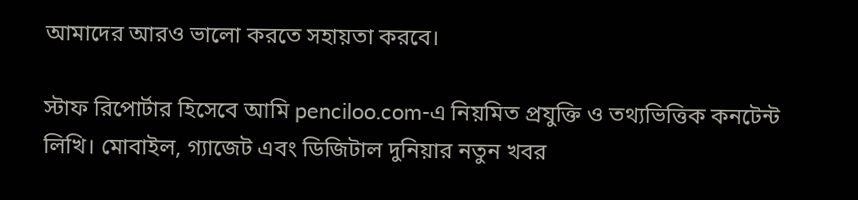আমাদের আরও ভালো করতে সহায়তা করবে।

স্টাফ রিপোর্টার হিসেবে আমি penciloo.com-এ নিয়মিত প্রযুক্তি ও তথ্যভিত্তিক কনটেন্ট লিখি। মোবাইল, গ্যাজেট এবং ডিজিটাল দুনিয়ার নতুন খবর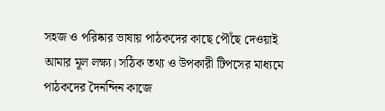সহজ ও পরিষ্কার ভাষায় পাঠকদের কাছে পৌঁছে দেওয়াই আমার মূল লক্ষ্য। সঠিক তথ্য ও উপকারী টিপসের মাধ্যমে পাঠকদের দৈনন্দিন কাজে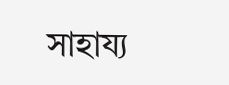সাহায্য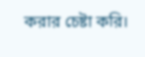করার চেষ্টা করি।